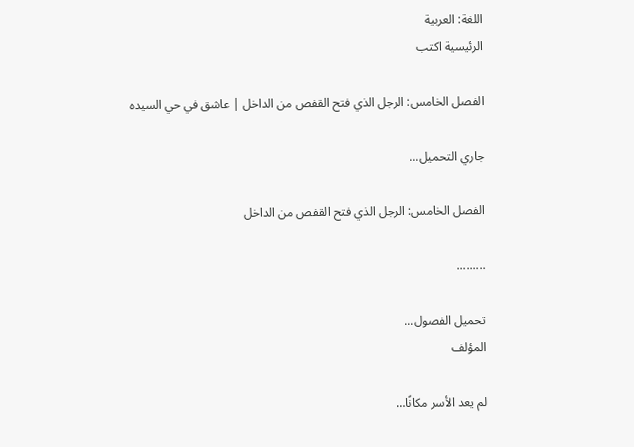اللغة: العربية
الرئيسية اكتب

الفصل الخامس: الرجل الذي فتح القفص من الداخل | عاشق في حي السيده

جاري التحميل...

الفصل الخامس: الرجل الذي فتح القفص من الداخل

.........

تحميل الفصول...
المؤلف

لم يعد الأسر مكانًا…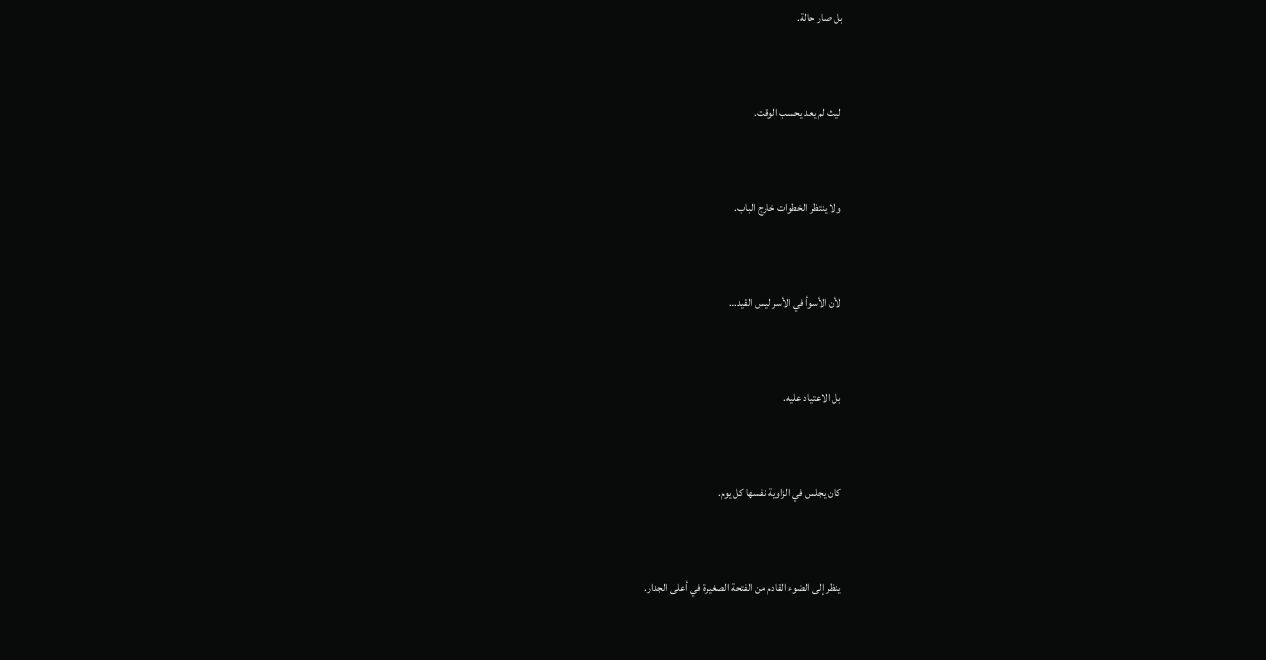بل صار حالة.




 ليث لم يعد يحسب الوقت.




 ولا ينتظر الخطوات خارج الباب.




 لأن الأسوأ في الأسر ليس القيد…




 بل الاعتياد عليه.




 كان يجلس في الزاوية نفسها كل يوم.




 ينظر إلى الضوء القادم من الفتحة الصغيرة في أعلى الجدار.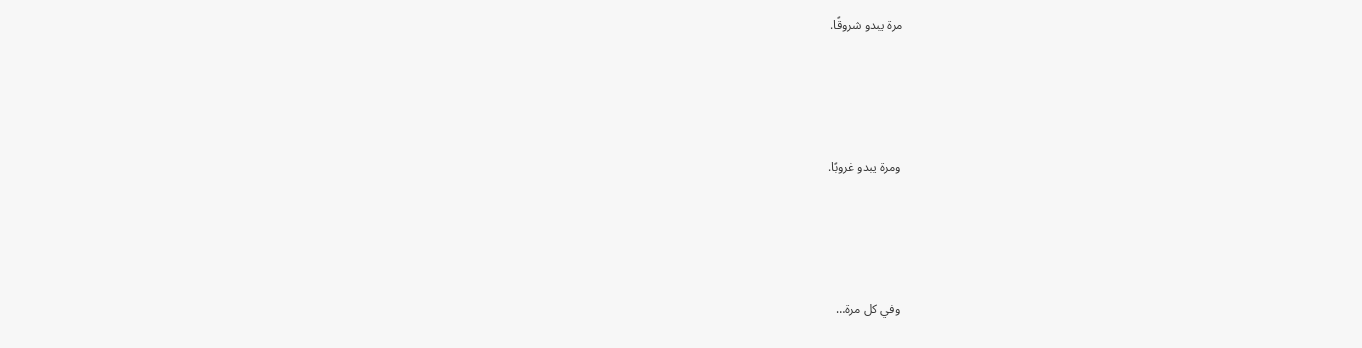مرة يبدو شروقًا.




 ومرة يبدو غروبًا.




 وفي كل مرة…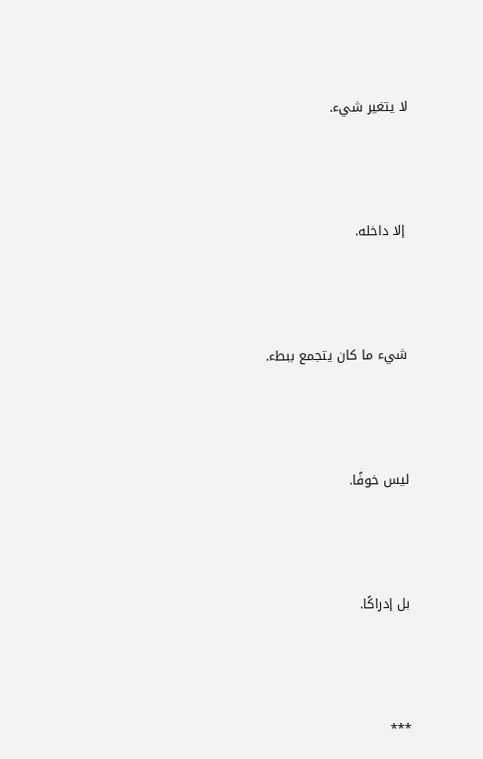لا يتغير شيء.




 إلا داخله.




 شيء ما كان يتجمع ببطء.




 ليس خوفًا.




 بل إدراكًا.




 ***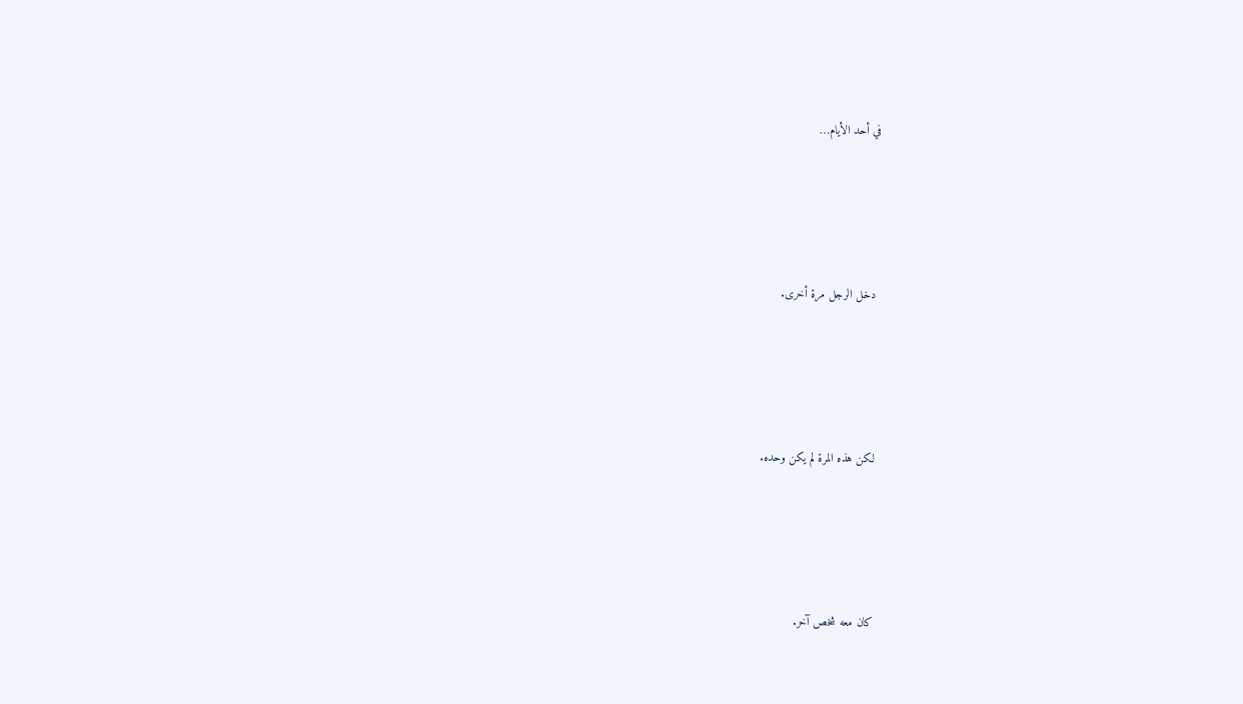في أحد الأيام…




 دخل الرجل مرة أخرى.




 لكن هذه المرة لم يكن وحده.




 كان معه شخص آخر.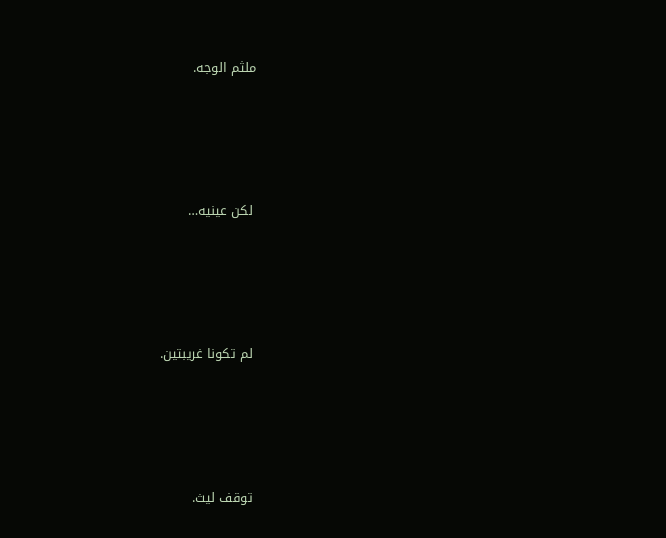ملثم الوجه.




 لكن عينيه…




 لم تكونا غريبتين.




 توقف ليث.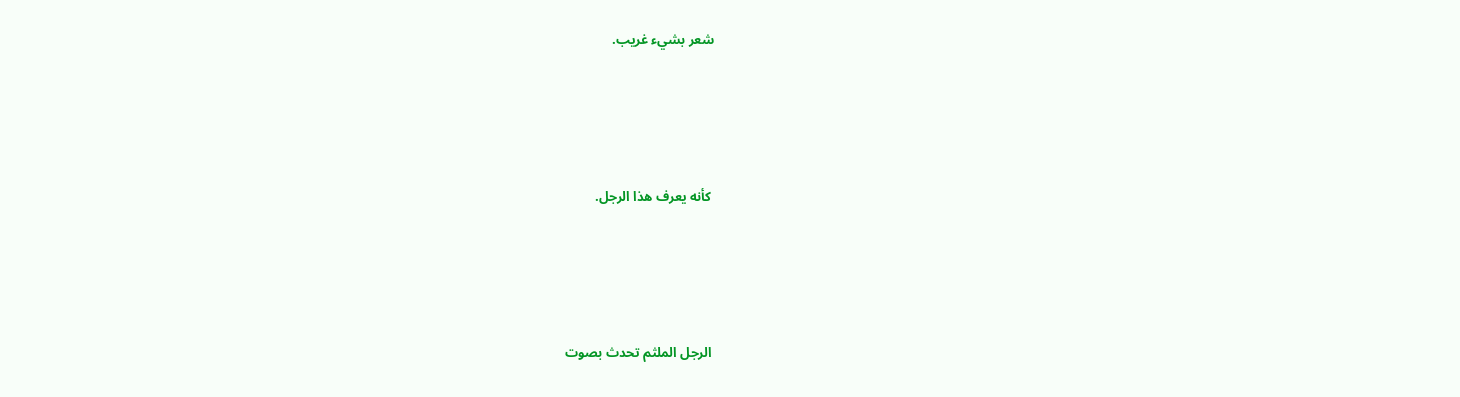شعر بشيء غريب.




 كأنه يعرف هذا الرجل.




 الرجل الملثم تحدث بصوت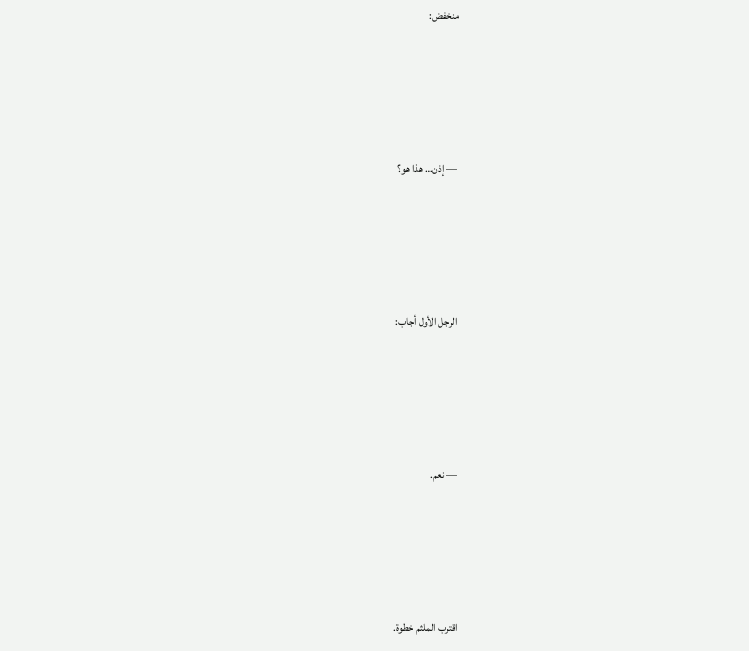منخفض:




 — إذن… هذا هو؟




 الرجل الأول أجاب:




 — نعم.




 اقترب الملثم خطوة.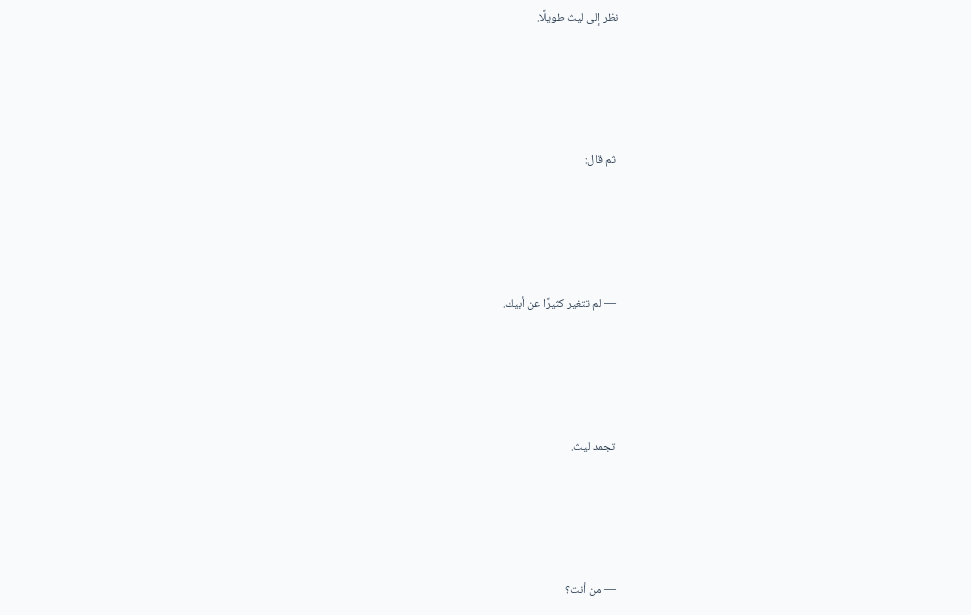نظر إلى ليث طويلًا.




 ثم قال:




 — لم تتغير كثيرًا عن أبيك.




 تجمد ليث.




 — من أنت؟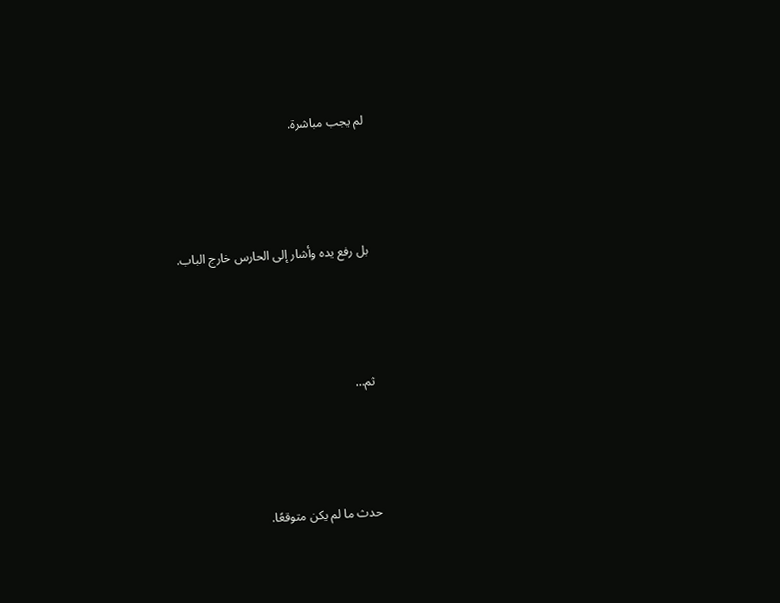لم يجب مباشرة.




 بل رفع يده وأشار إلى الحارس خارج الباب.




 ثم…




 حدث ما لم يكن متوقعًا.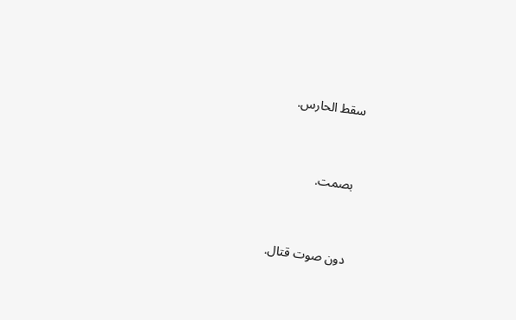سقط الحارس.




 بصمت.




 دون صوت قتال.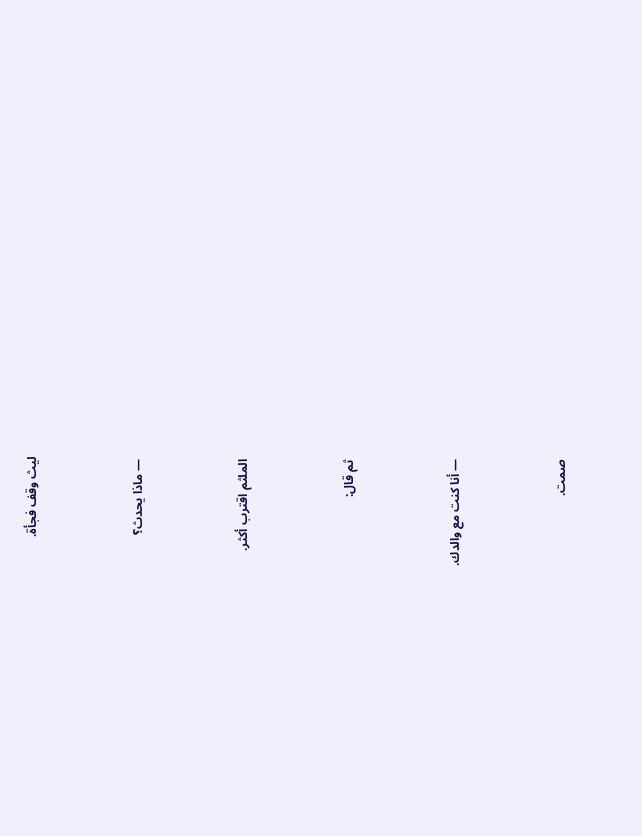ليث وقف فجأة.




 — ماذا يحدث؟




 الملثم اقترب أكثر.




 ثم قال:




 — أنا كنت مع والدك.




 صمت.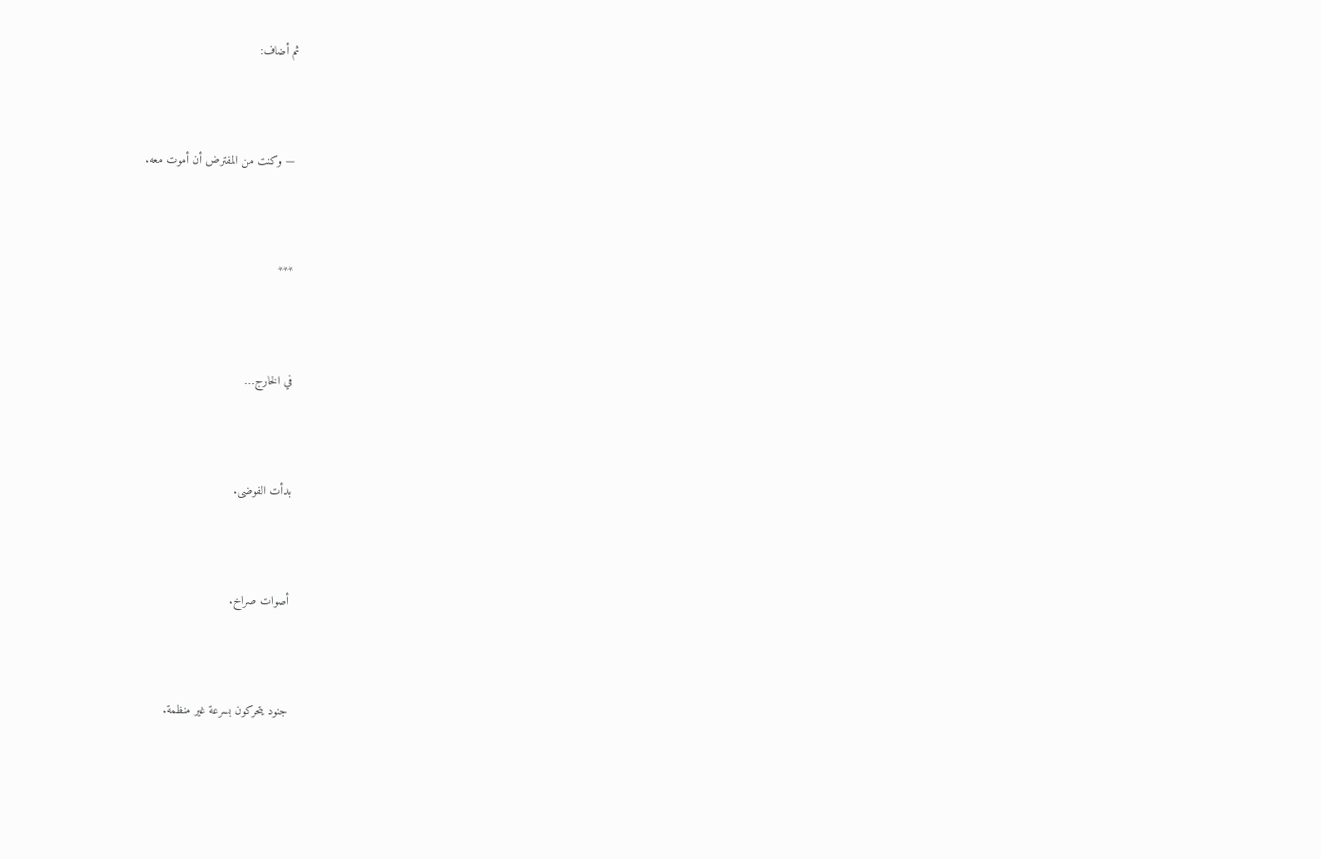ثم أضاف:




 — وكنت من المفترض أن أموت معه.




 ***




 في الخارج…




 بدأت الفوضى.




 أصوات صراخ.




 جنود يتحركون بسرعة غير منظمة.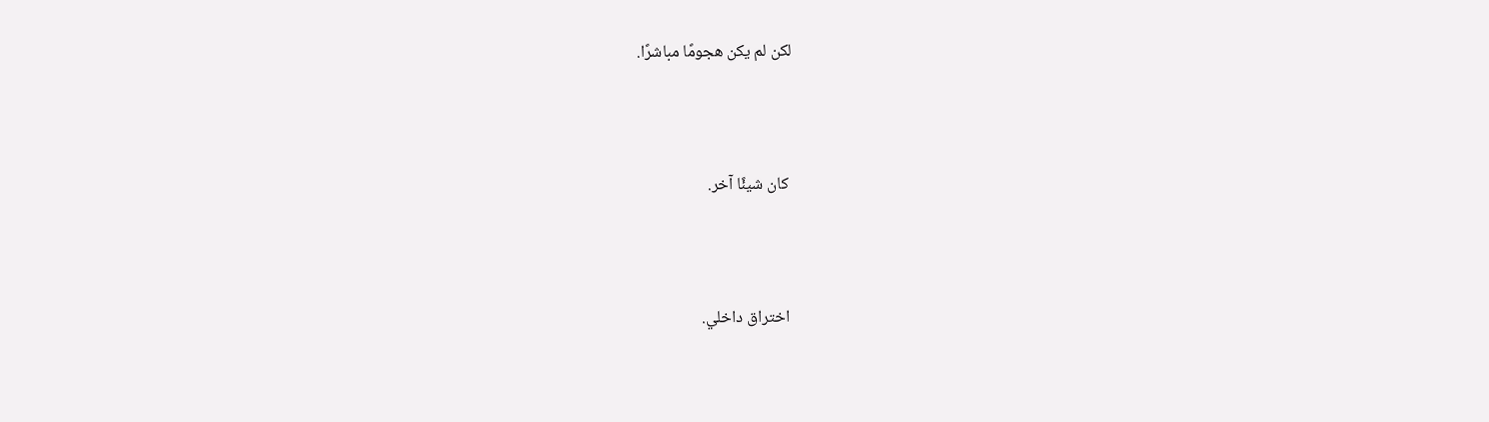لكن لم يكن هجومًا مباشرًا.




 كان شيئًا آخر.




 اختراق داخلي.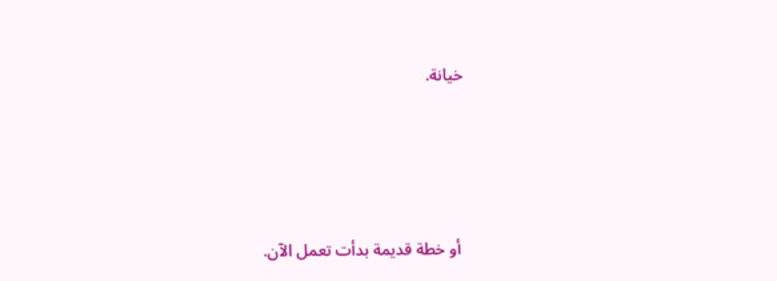خيانة.




 أو خطة قديمة بدأت تعمل الآن.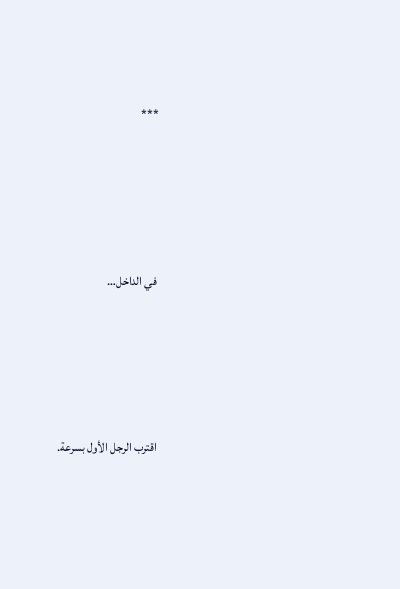***




 في الداخل…




 اقترب الرجل الأول بسرعة.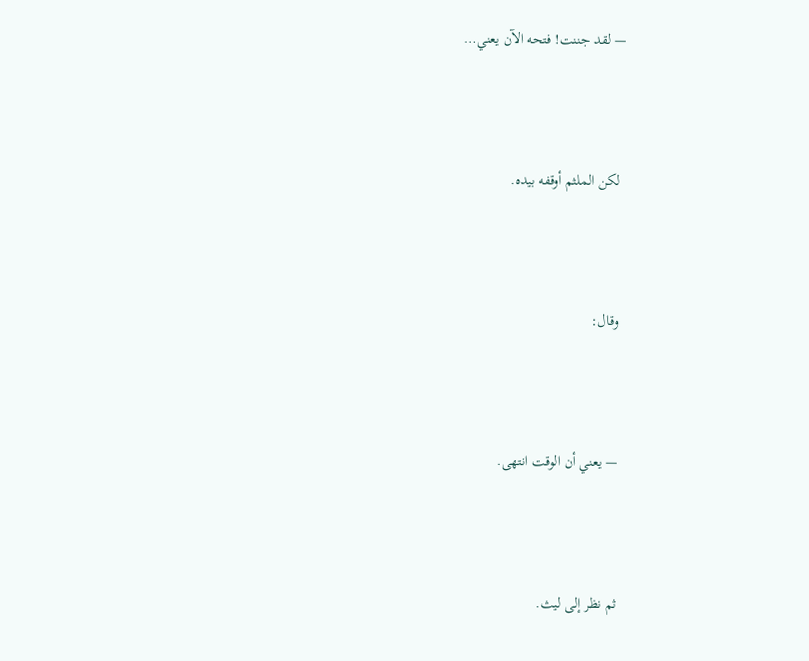— لقد جننت! فتحه الآن يعني…




 لكن الملثم أوقفه بيده.




 وقال:




 — يعني أن الوقت انتهى.




 ثم نظر إلى ليث.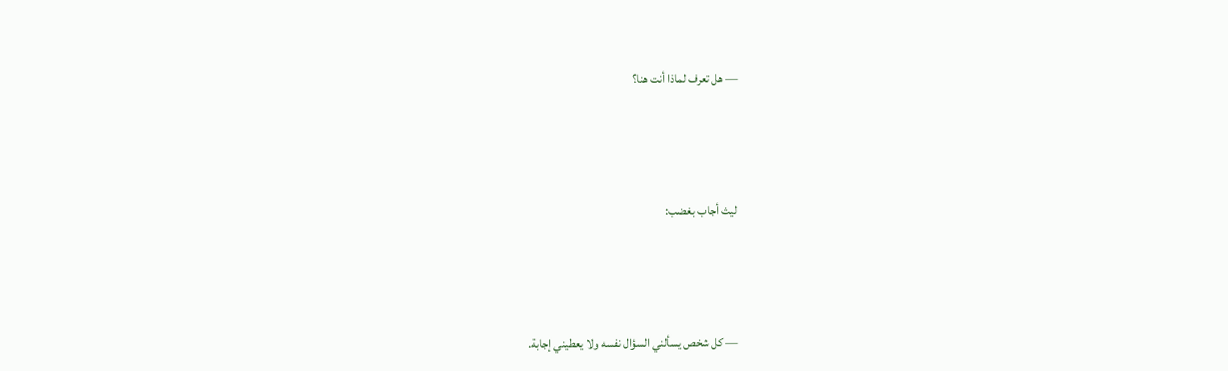— هل تعرف لماذا أنت هنا؟




 ليث أجاب بغضب:




 — كل شخص يسألني السؤال نفسه ولا يعطيني إجابة.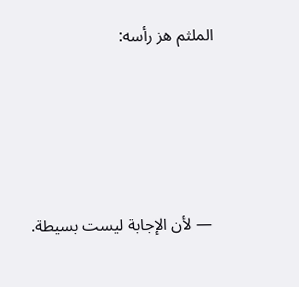الملثم هز رأسه:




 — لأن الإجابة ليست بسيطة.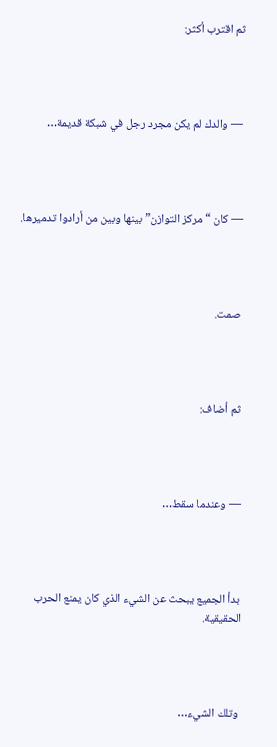ثم اقترب أكثر:




 — والدك لم يكن مجرد رجل في شبكة قديمة…




 — كان “مركز التوازن” بينها وبين من أرادوا تدميرها.




 صمت.




 ثم أضاف:




 — وعندما سقط…




 بدأ الجميع يبحث عن الشيء الذي كان يمنع الحرب الحقيقية.




 وتلك الشيء…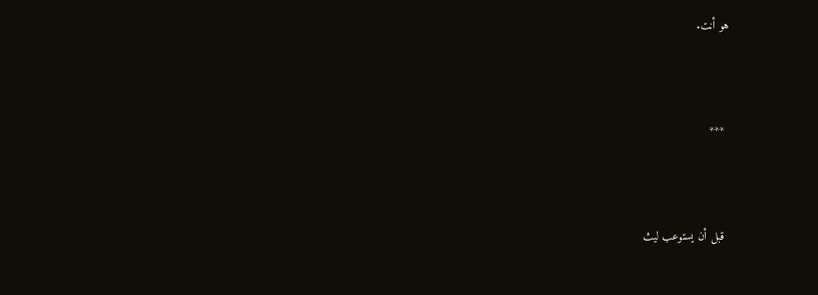هو أنت.




 ***




 قبل أن يستوعب ليث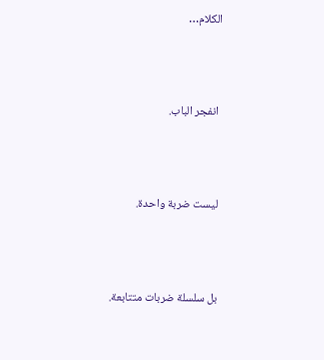الكلام…




 انفجر الباب.




 ليست ضربة واحدة.




 بل سلسلة ضربات متتابعة.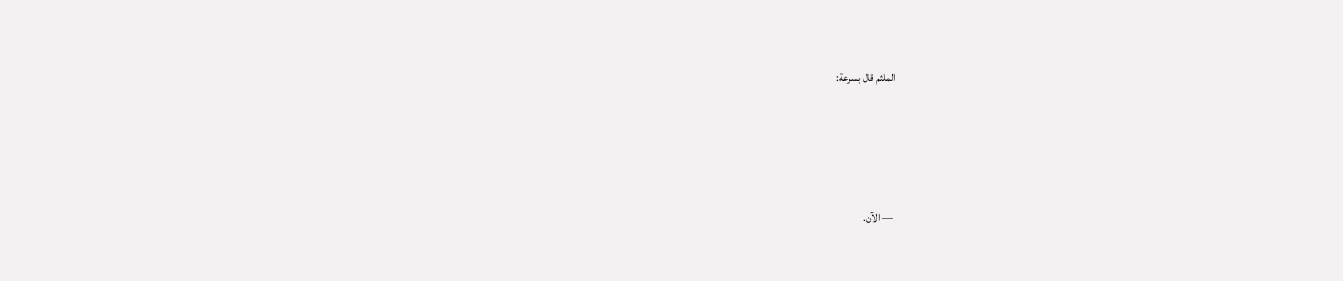الملثم قال بسرعة:




 — الآن.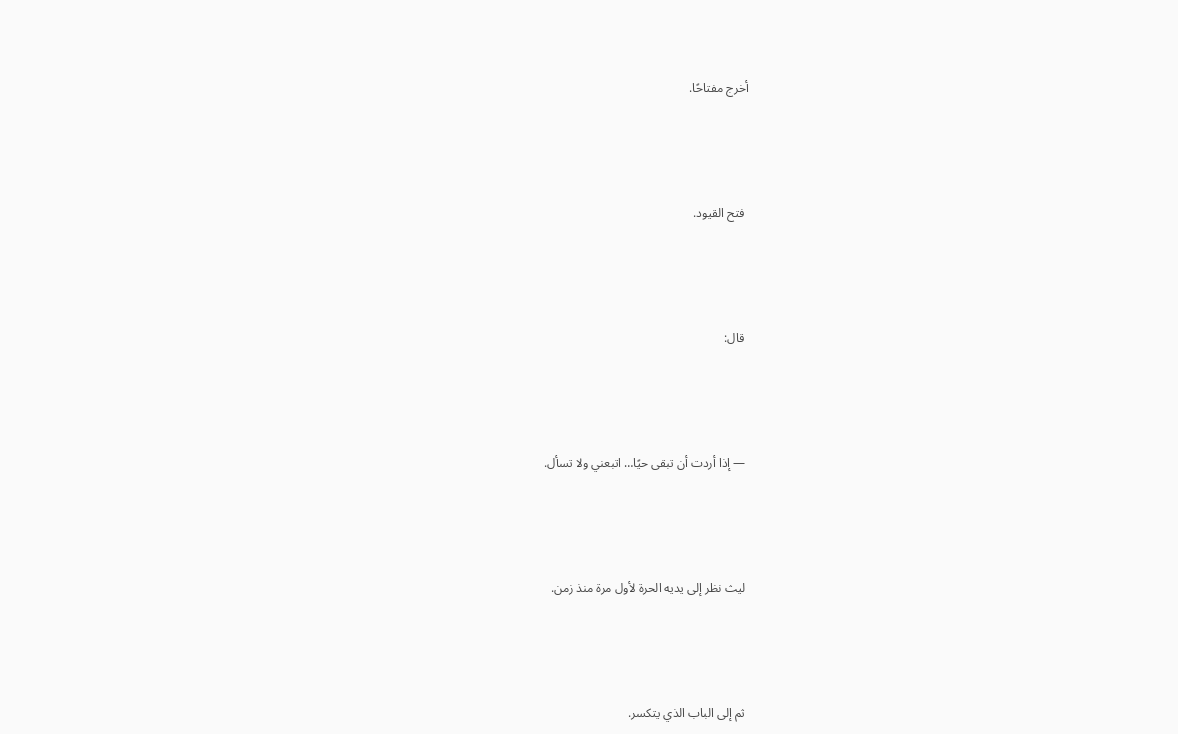أخرج مفتاحًا.




 فتح القيود.




 قال:




 — إذا أردت أن تبقى حيًا… اتبعني ولا تسأل.




 ليث نظر إلى يديه الحرة لأول مرة منذ زمن.




 ثم إلى الباب الذي يتكسر.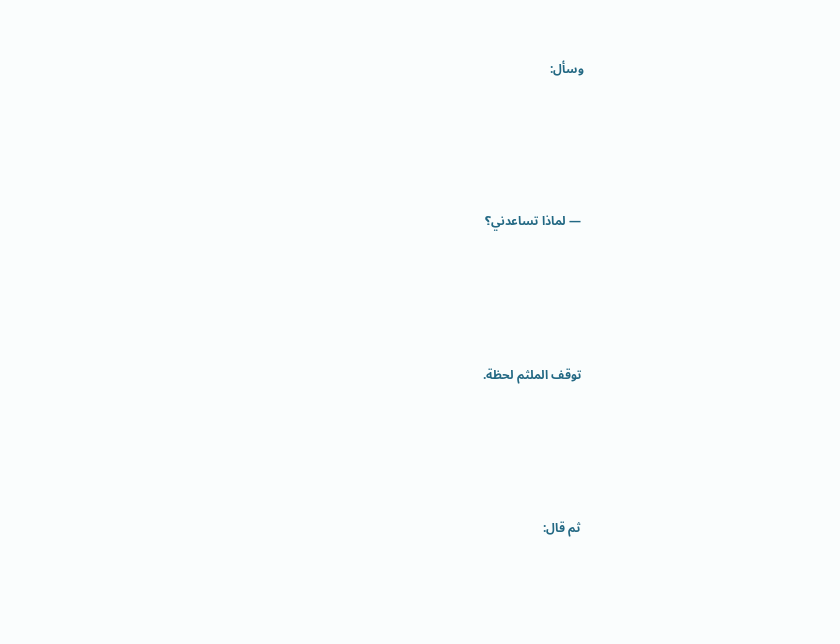وسأل:




 — لماذا تساعدني؟




 توقف الملثم لحظة.




 ثم قال: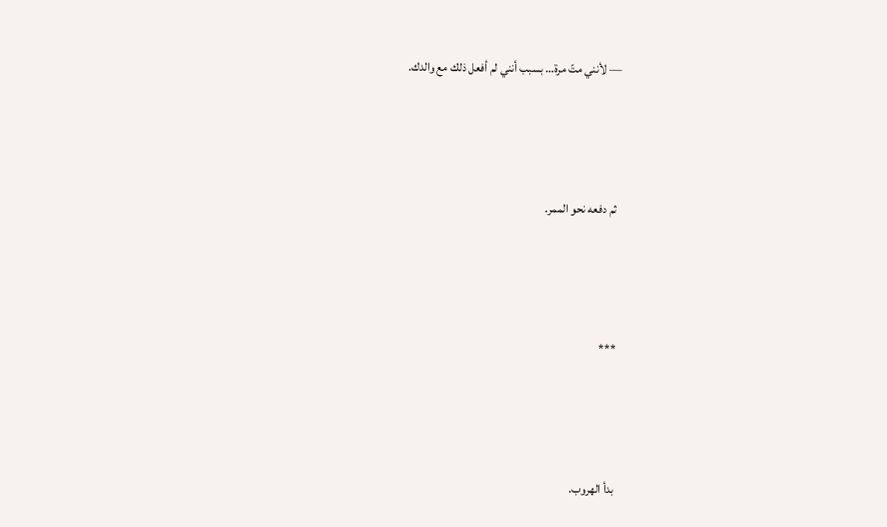— لأنني متّ مرة… بسبب أنني لم أفعل ذلك مع والدك.




 ثم دفعه نحو الممر.




 ***




 بدأ الهروب.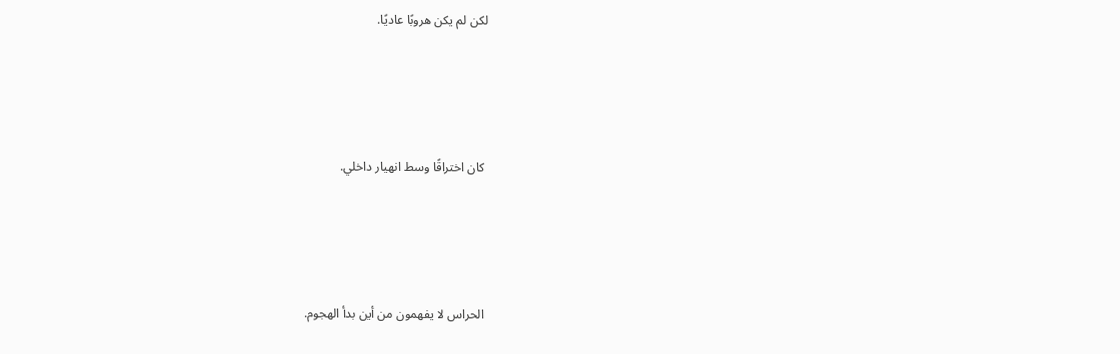لكن لم يكن هروبًا عاديًا.




 كان اختراقًا وسط انهيار داخلي.




 الحراس لا يفهمون من أين بدأ الهجوم.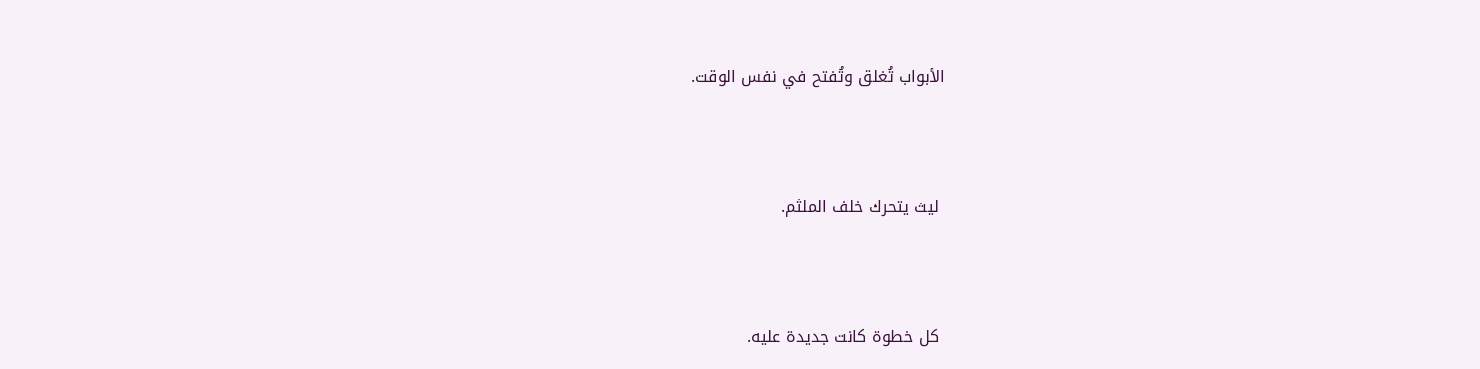الأبواب تُغلق وتُفتح في نفس الوقت.




 ليث يتحرك خلف الملثم.




 كل خطوة كانت جديدة عليه.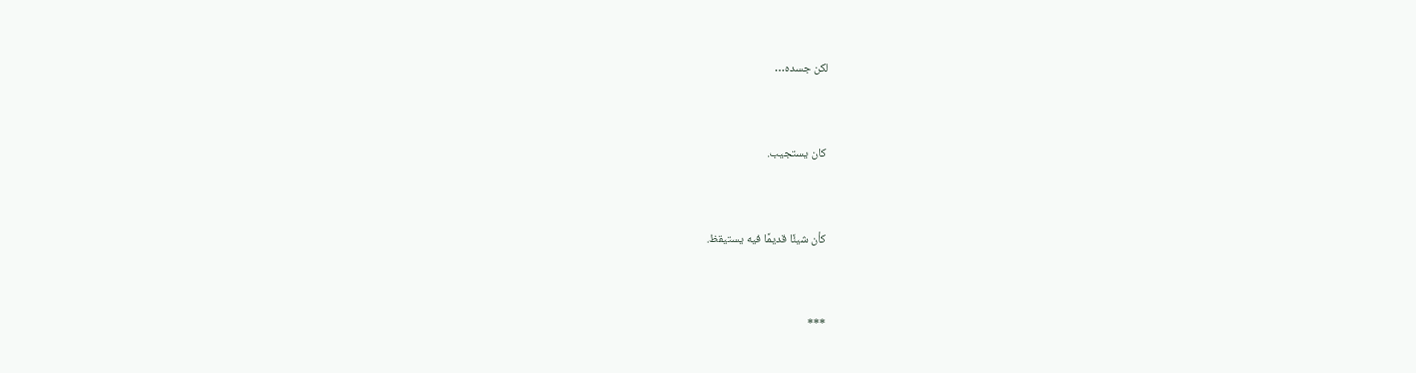لكن جسده…




 كان يستجيب.




 كأن شيئًا قديمًا فيه يستيقظ.




 ***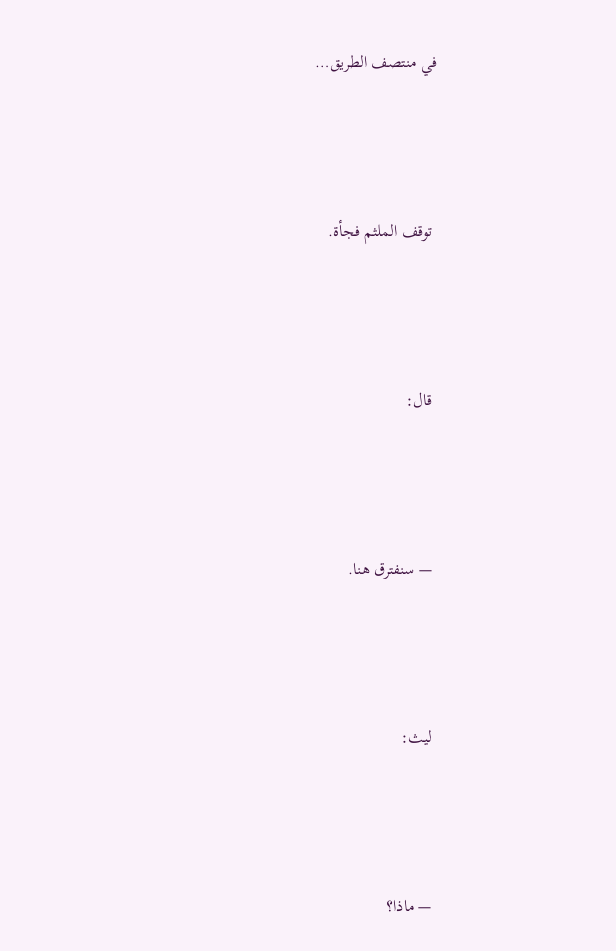في منتصف الطريق…




 توقف الملثم فجأة.




 قال:




 — سنفترق هنا.




 ليث:




 — ماذا؟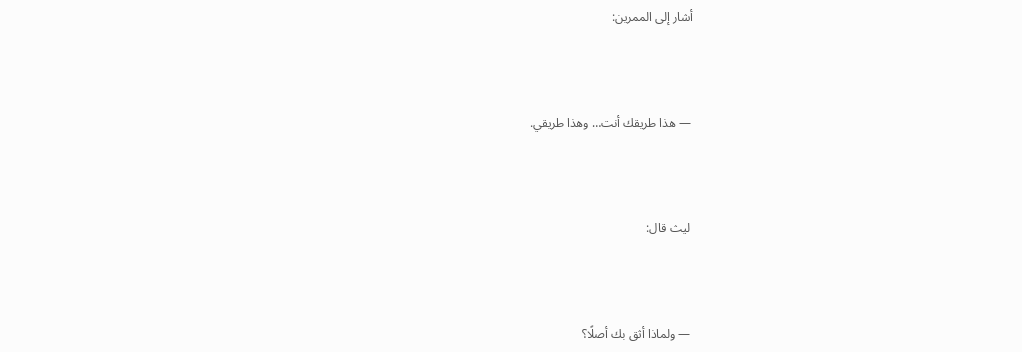أشار إلى الممرين:




 — هذا طريقك أنت… وهذا طريقي.




 ليث قال:




 — ولماذا أثق بك أصلًا؟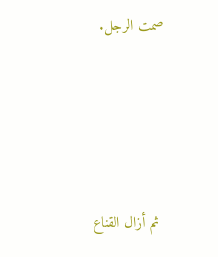صمت الرجل.




 ثم أزال القناع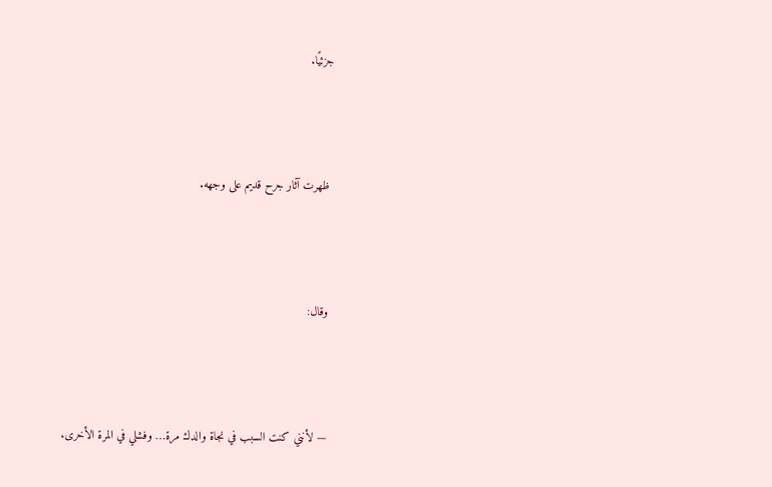جزئيًا.




 ظهرت آثار جرح قديم على وجهه.




 وقال:




 — لأنني كنت السبب في نجاة والدك مرة… وفشلي في المرة الأخرى.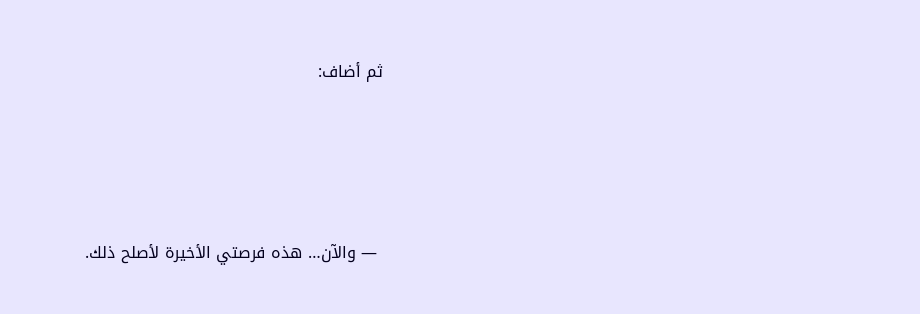ثم أضاف:




 — والآن… هذه فرصتي الأخيرة لأصلح ذلك.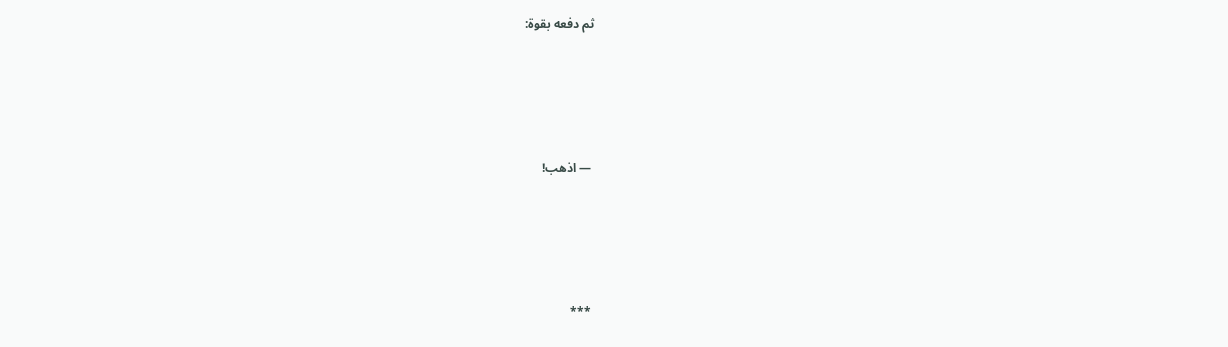ثم دفعه بقوة:




 — اذهب!




 ***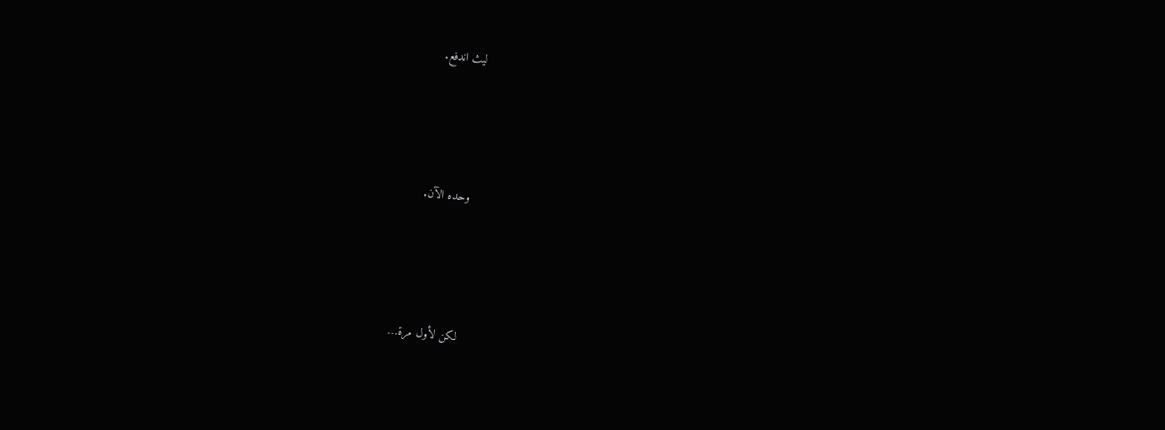ليث اندفع.




 وحده الآن.




 لكن لأول مرة…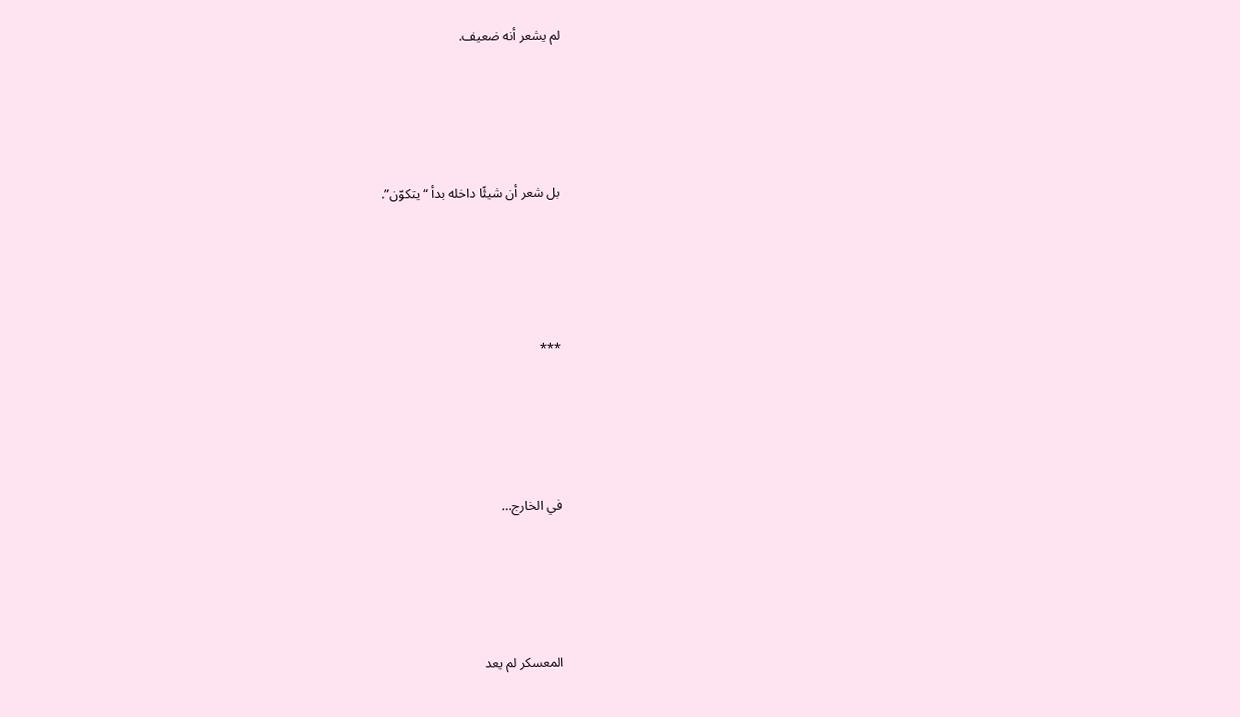لم يشعر أنه ضعيف.




 بل شعر أن شيئًا داخله بدأ “يتكوّن”.




 ***




 في الخارج…




 المعسكر لم يعد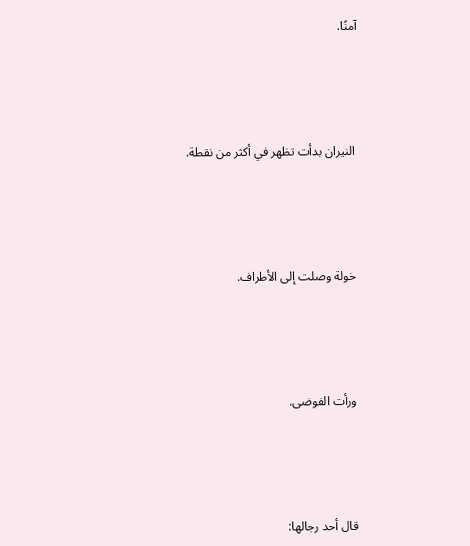آمنًا.




 النيران بدأت تظهر في أكثر من نقطة.




 خولة وصلت إلى الأطراف.




 ورأت الفوضى.




 قال أحد رجالها: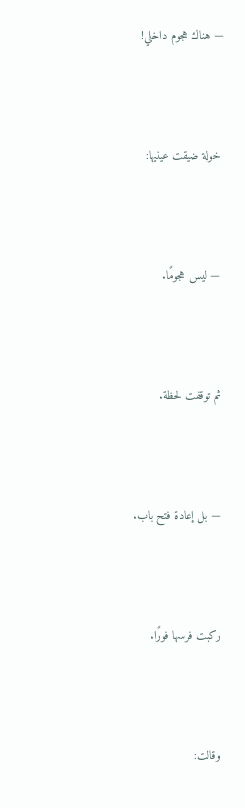— هناك هجوم داخلي!




 خولة ضيقت عينيها:




 — ليس هجومًا.




 ثم توقفت لحظة.




 — بل إعادة فتح باب.




 ركبت فرسها فورًا.




 وقالت: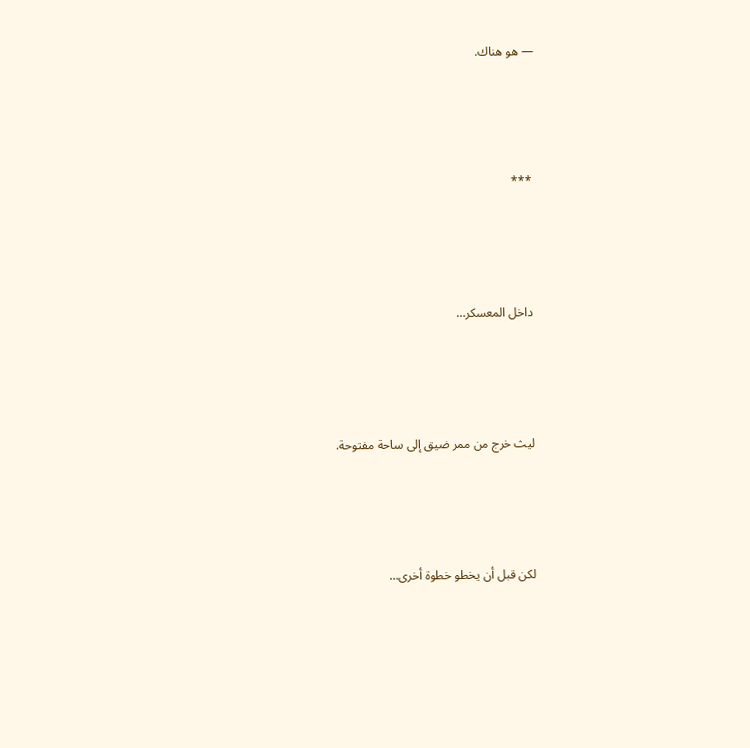— هو هناك.




 ***




 داخل المعسكر…




 ليث خرج من ممر ضيق إلى ساحة مفتوحة.




 لكن قبل أن يخطو خطوة أخرى…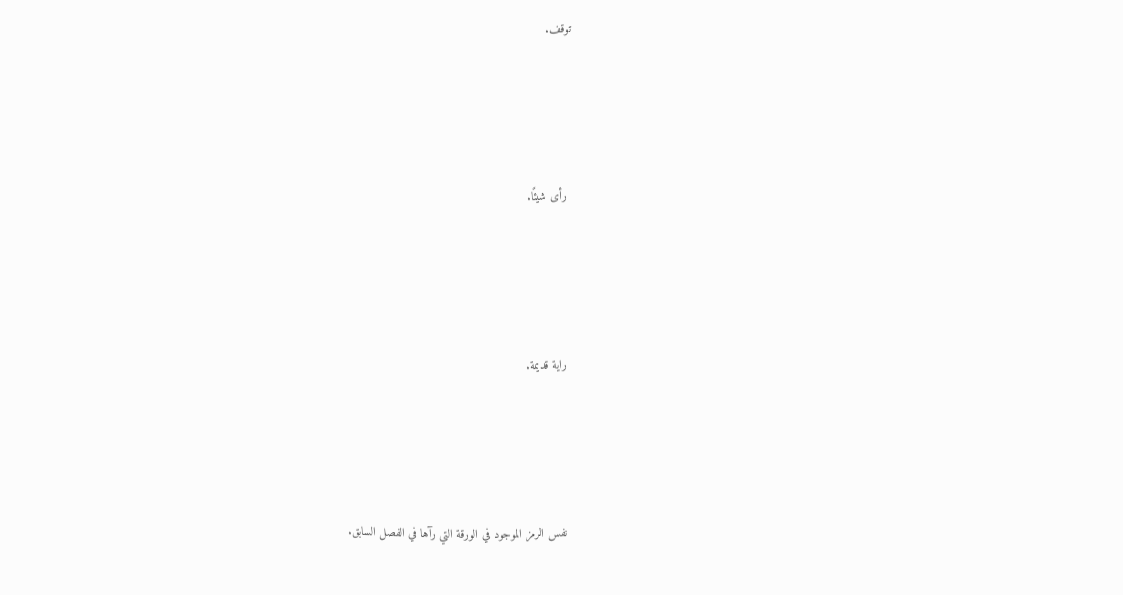توقف.




 رأى شيئًا.




 راية قديمة.




 نفس الرمز الموجود في الورقة التي رآها في الفصل السابق.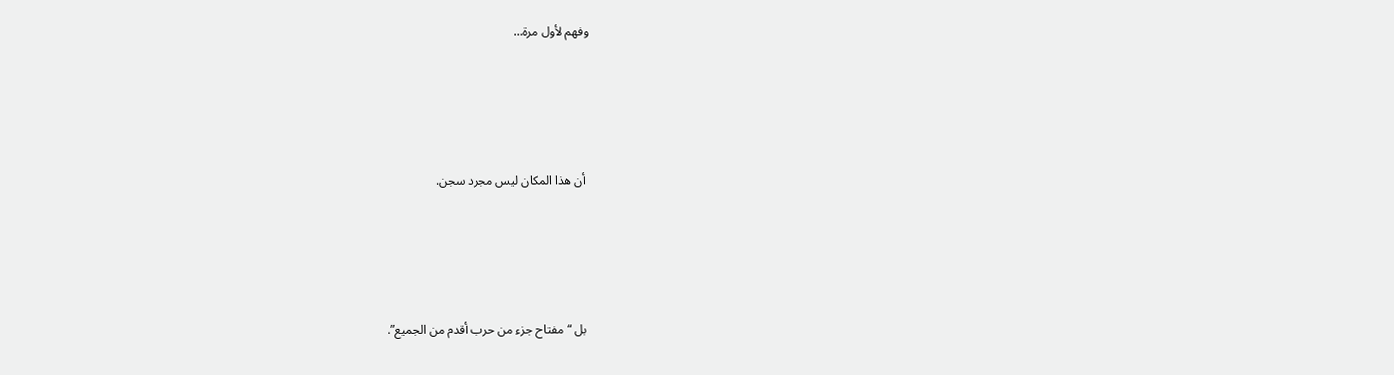وفهم لأول مرة…




 أن هذا المكان ليس مجرد سجن.




 بل “مفتاح جزء من حرب أقدم من الجميع”.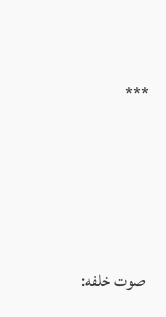***




 صوت خلفه: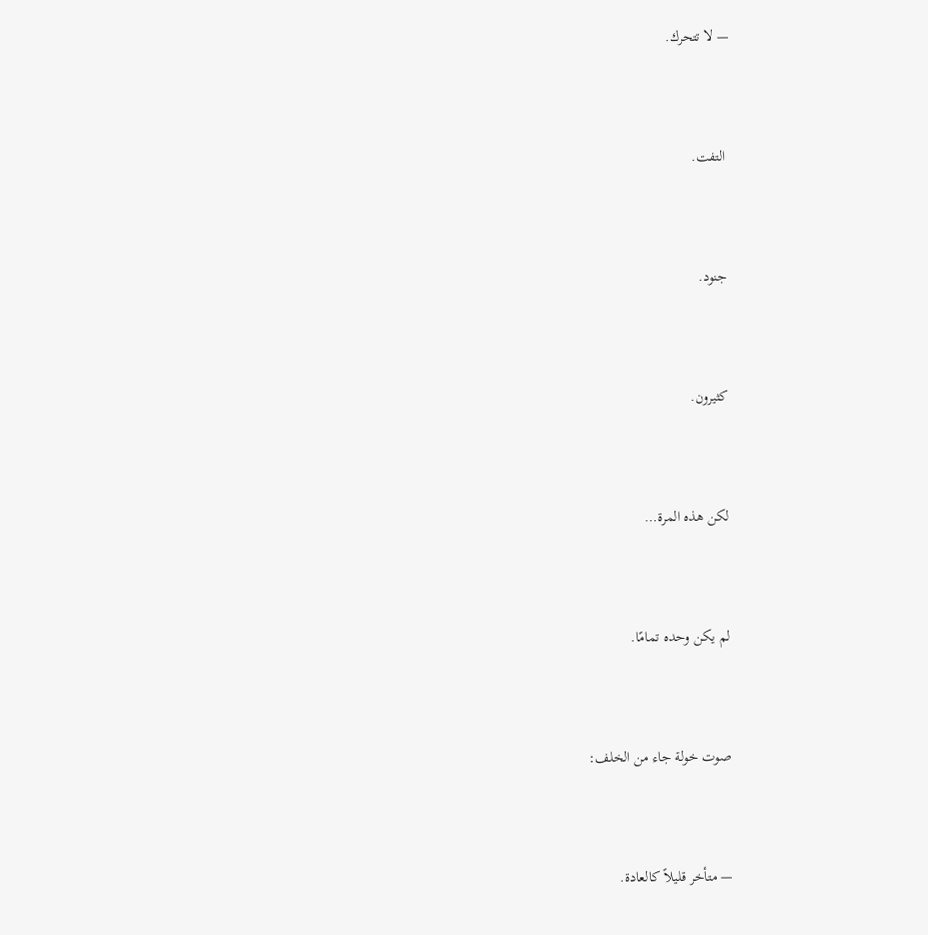— لا تتحرك.




 التفت.




 جنود.




 كثيرون.




 لكن هذه المرة…




 لم يكن وحده تمامًا.




 صوت خولة جاء من الخلف:




 — متأخر قليلاً كالعادة.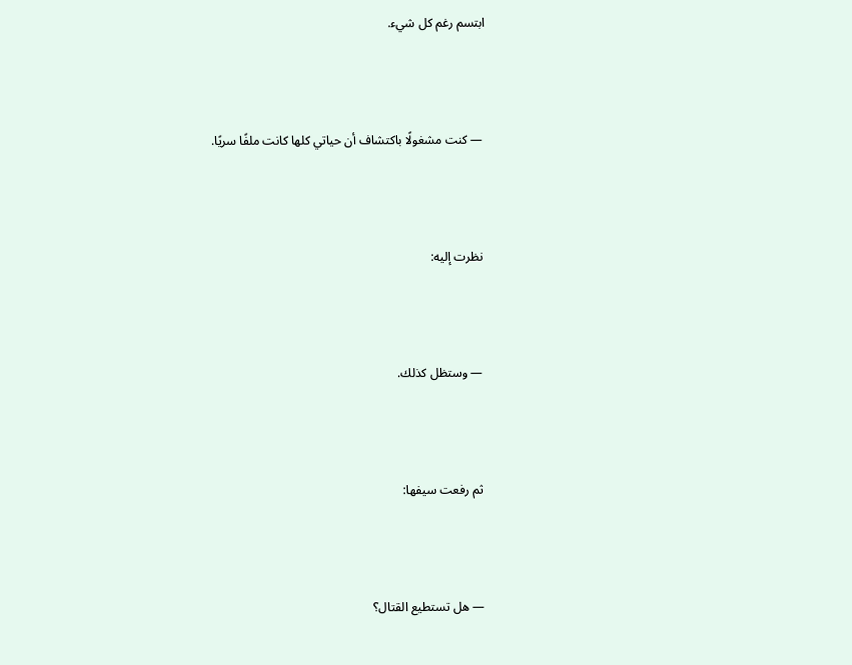ابتسم رغم كل شيء.




 — كنت مشغولًا باكتشاف أن حياتي كلها كانت ملفًا سريًا.




 نظرت إليه:




 — وستظل كذلك.




 ثم رفعت سيفها:




 — هل تستطيع القتال؟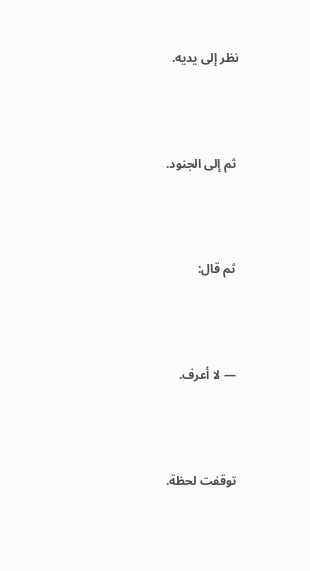نظر إلى يديه.




 ثم إلى الجنود.




 ثم قال:




 — لا أعرف.




 توقفت لحظة.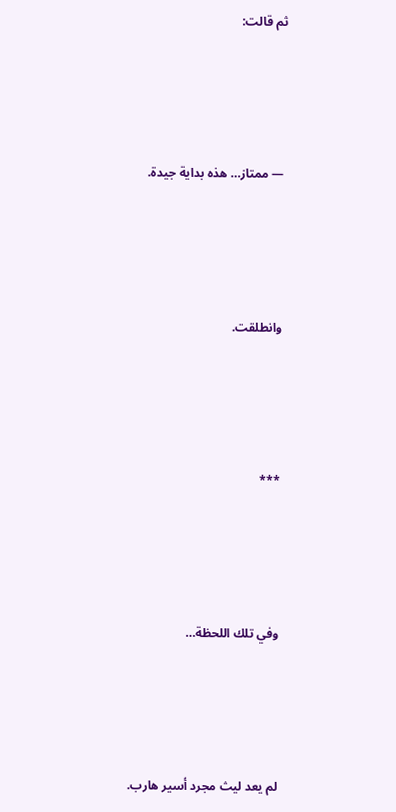ثم قالت:




 — ممتاز… هذه بداية جيدة.




 وانطلقت.




 ***




 وفي تلك اللحظة…




 لم يعد ليث مجرد أسير هارب.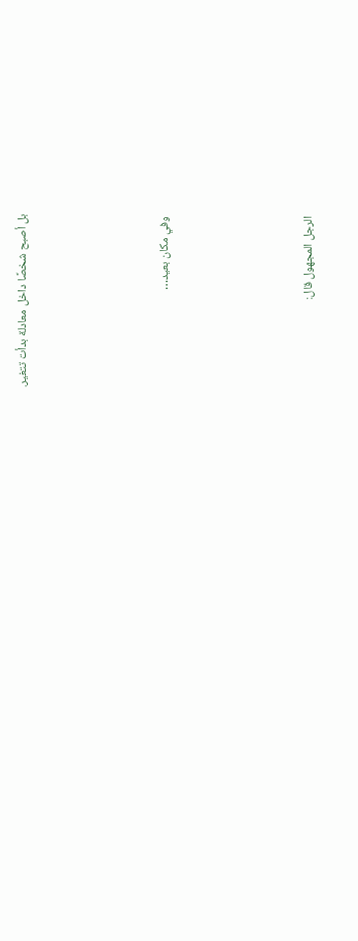بل أصبح شخصًا داخل معادلة بدأت تتغير.




 وفي مكان بعيد…




 الرجل المجهول قال: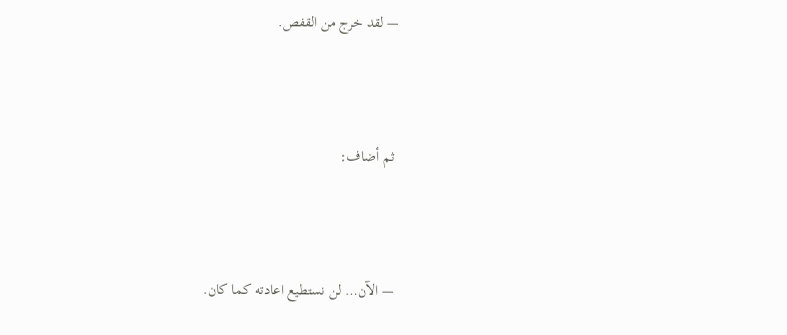— لقد خرج من القفص.




 ثم أضاف:




 — الآن… لن نستطيع اعادته كما كان.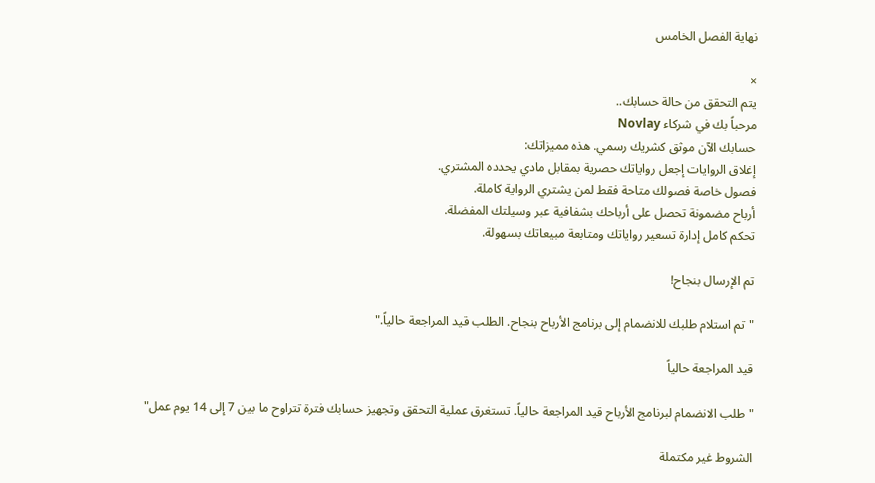نهاية الفصل الخامس

×
يتم التحقق من حالة حسابك..
مرحباً بك في شركاء Novlay
حسابك الآن موثق كشريك رسمي. هذه مميزاتك:
إغلاق الروايات إجعل رواياتك حصرية بمقابل مادي يحدده المشتري.
فصول خاصة فصولك متاحة فقط لمن يشتري الرواية كاملة.
أرباح مضمونة تحصل على أرباحك بشفافية عبر وسيلتك المفضلة.
تحكم كامل إدارة تسعير رواياتك ومتابعة مبيعاتك بسهولة.

تم الإرسال بنجاح!

"تم استلام طلبك للانضمام إلى برنامج الأرباح بنجاح. الطلب قيد المراجعة حالياً."

قيد المراجعة حالياً

"طلب الانضمام لبرنامج الأرباح قيد المراجعة حالياً. تستغرق عملية التحقق وتجهيز حسابك فترة تتراوح ما بين 7 إلى 14 يوم عمل"

الشروط غير مكتملة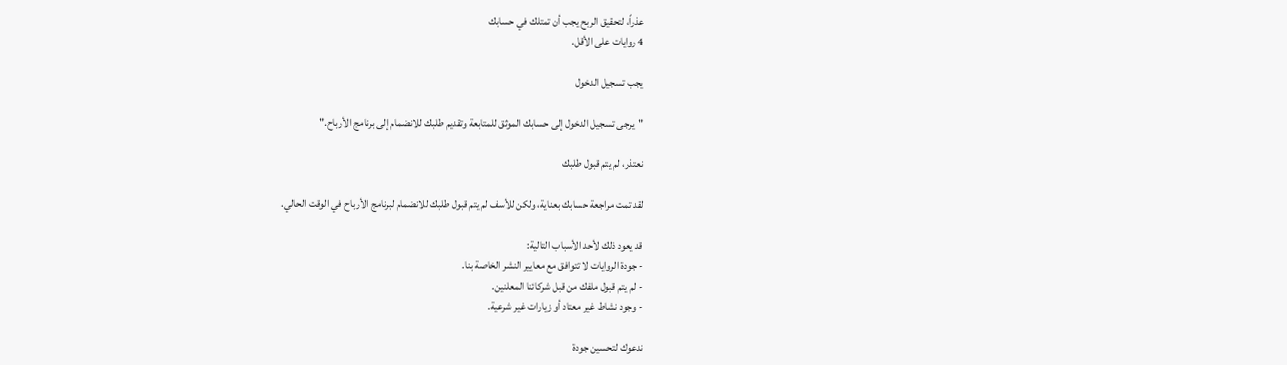عذراً، لتحقيق الربح يجب أن تمتلك في حسابك
4 روايات على الأقل.

يجب تسجيل الدخول

"يرجى تسجيل الدخول إلى حسابك الموثق للمتابعة وتقديم طلبك للانضمام إلى برنامج الأرباح."

نعتذر، لم يتم قبول طلبك

لقد تمت مراجعة حسابك بعناية، ولكن للأسف لم يتم قبول طلبك للانضمام لبرنامج الأرباح في الوقت الحالي.

قد يعود ذلك لأحد الأسباب التالية:
- جودة الروايات لا تتوافق مع معايير النشر الخاصة بنا.
- لم يتم قبول ملفك من قبل شركائنا المعلنين.
- وجود نشاط غير معتاد أو زيارات غير شرعية.

ندعوك لتحسين جودة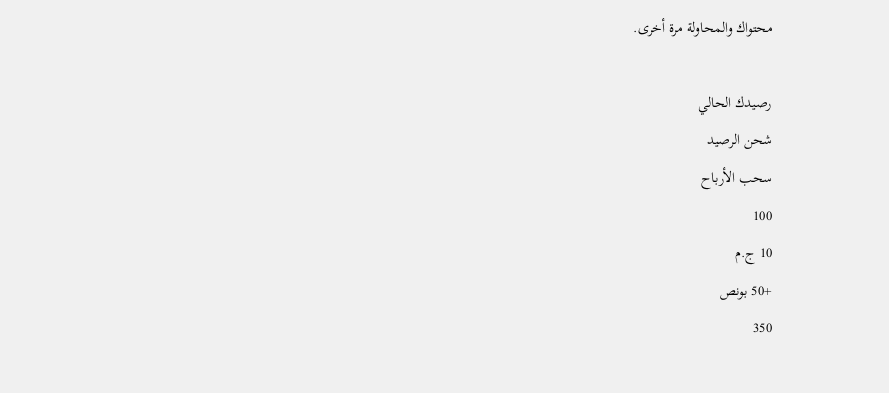محتواك والمحاولة مرة أخرى.

رصيدك الحالي
شحن الرصيد
سحب الأرباح
100
10 ج.م
+50 بونص
350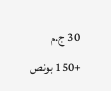30 ج.م
+150 بونص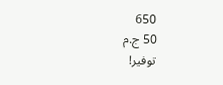650
50 ج.م
توفير!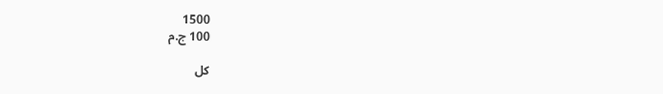1500
100 ج.م

كل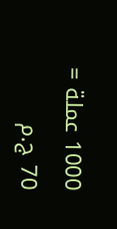1000 عملة = 70 ج.م